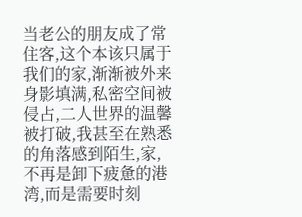当老公的朋友成了常住客,这个本该只属于我们的家,渐渐被外来身影填满,私密空间被侵占,二人世界的温馨被打破,我甚至在熟悉的角落感到陌生,家,不再是卸下疲惫的港湾,而是需要时刻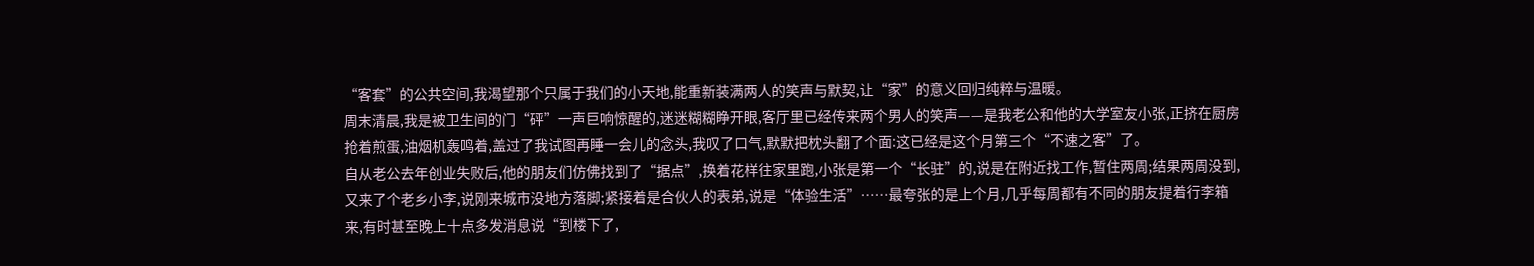“客套”的公共空间,我渴望那个只属于我们的小天地,能重新装满两人的笑声与默契,让“家”的意义回归纯粹与温暖。
周末清晨,我是被卫生间的门“砰”一声巨响惊醒的,迷迷糊糊睁开眼,客厅里已经传来两个男人的笑声——是我老公和他的大学室友小张,正挤在厨房抢着煎蛋,油烟机轰鸣着,盖过了我试图再睡一会儿的念头,我叹了口气,默默把枕头翻了个面:这已经是这个月第三个“不速之客”了。
自从老公去年创业失败后,他的朋友们仿佛找到了“据点”,换着花样往家里跑,小张是第一个“长驻”的,说是在附近找工作,暂住两周;结果两周没到,又来了个老乡小李,说刚来城市没地方落脚;紧接着是合伙人的表弟,说是“体验生活”……最夸张的是上个月,几乎每周都有不同的朋友提着行李箱来,有时甚至晚上十点多发消息说“到楼下了,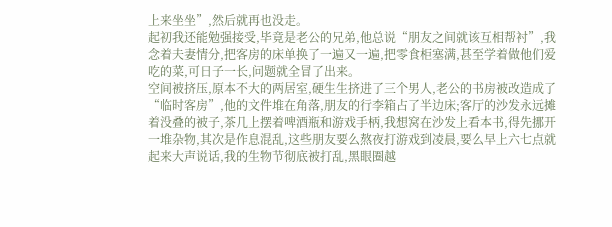上来坐坐”,然后就再也没走。
起初我还能勉强接受,毕竟是老公的兄弟,他总说“朋友之间就该互相帮衬”,我念着夫妻情分,把客房的床单换了一遍又一遍,把零食柜塞满,甚至学着做他们爱吃的菜,可日子一长,问题就全冒了出来。
空间被挤压,原本不大的两居室,硬生生挤进了三个男人,老公的书房被改造成了“临时客房”,他的文件堆在角落,朋友的行李箱占了半边床;客厅的沙发永远摊着没叠的被子,茶几上摆着啤酒瓶和游戏手柄,我想窝在沙发上看本书,得先挪开一堆杂物,其次是作息混乱,这些朋友要么熬夜打游戏到凌晨,要么早上六七点就起来大声说话,我的生物节彻底被打乱,黑眼圈越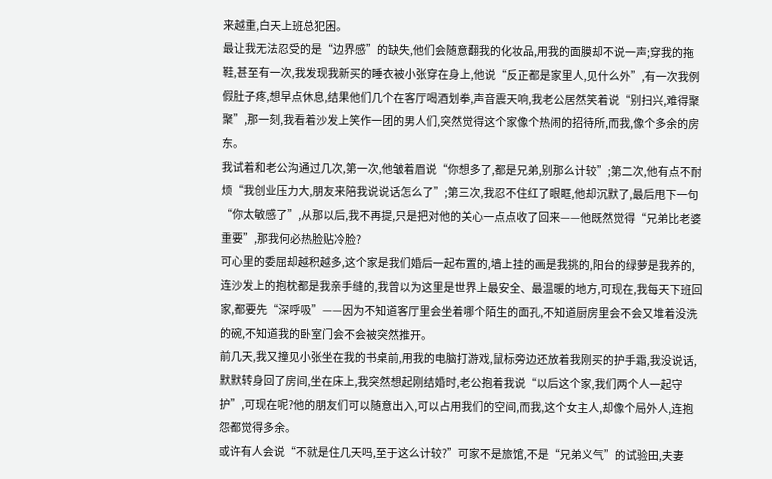来越重,白天上班总犯困。
最让我无法忍受的是“边界感”的缺失,他们会随意翻我的化妆品,用我的面膜却不说一声;穿我的拖鞋,甚至有一次,我发现我新买的睡衣被小张穿在身上,他说“反正都是家里人,见什么外”,有一次我例假肚子疼,想早点休息,结果他们几个在客厅喝酒划拳,声音震天响,我老公居然笑着说“别扫兴,难得聚聚”,那一刻,我看着沙发上笑作一团的男人们,突然觉得这个家像个热闹的招待所,而我,像个多余的房东。
我试着和老公沟通过几次,第一次,他皱着眉说“你想多了,都是兄弟,别那么计较”;第二次,他有点不耐烦“我创业压力大,朋友来陪我说说话怎么了”;第三次,我忍不住红了眼眶,他却沉默了,最后甩下一句“你太敏感了”,从那以后,我不再提,只是把对他的关心一点点收了回来——他既然觉得“兄弟比老婆重要”,那我何必热脸贴冷脸?
可心里的委屈却越积越多,这个家是我们婚后一起布置的,墙上挂的画是我挑的,阳台的绿萝是我养的,连沙发上的抱枕都是我亲手缝的,我曾以为这里是世界上最安全、最温暖的地方,可现在,我每天下班回家,都要先“深呼吸”——因为不知道客厅里会坐着哪个陌生的面孔,不知道厨房里会不会又堆着没洗的碗,不知道我的卧室门会不会被突然推开。
前几天,我又撞见小张坐在我的书桌前,用我的电脑打游戏,鼠标旁边还放着我刚买的护手霜,我没说话,默默转身回了房间,坐在床上,我突然想起刚结婚时,老公抱着我说“以后这个家,我们两个人一起守护”,可现在呢?他的朋友们可以随意出入,可以占用我们的空间,而我,这个女主人,却像个局外人,连抱怨都觉得多余。
或许有人会说“不就是住几天吗,至于这么计较?”可家不是旅馆,不是“兄弟义气”的试验田,夫妻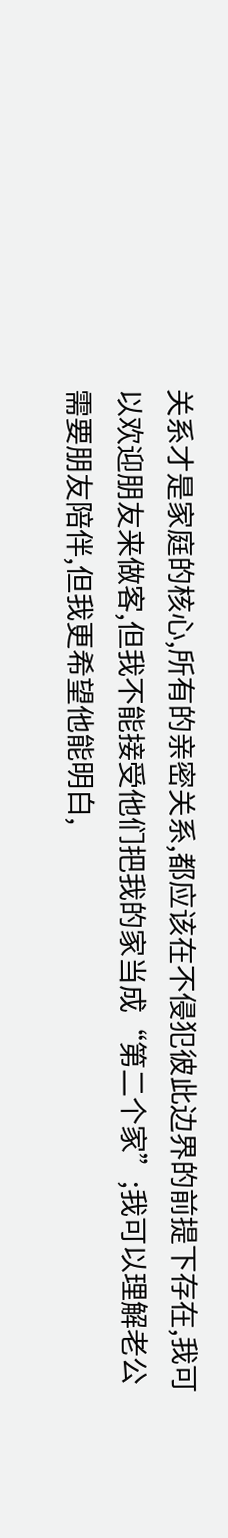关系才是家庭的核心,所有的亲密关系,都应该在不侵犯彼此边界的前提下存在,我可以欢迎朋友来做客,但我不能接受他们把我的家当成“第二个家”;我可以理解老公需要朋友陪伴,但我更希望他能明白,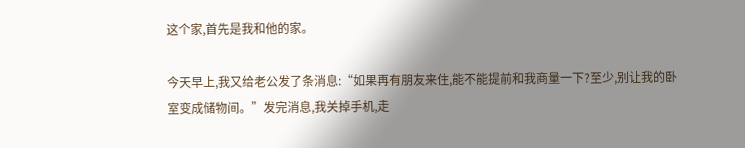这个家,首先是我和他的家。

今天早上,我又给老公发了条消息:“如果再有朋友来住,能不能提前和我商量一下?至少,别让我的卧室变成储物间。”发完消息,我关掉手机,走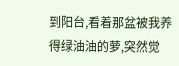到阳台,看着那盆被我养得绿油油的萝,突然觉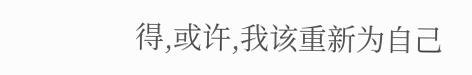得,或许,我该重新为自己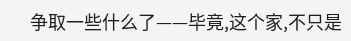争取一些什么了——毕竟,这个家,不只是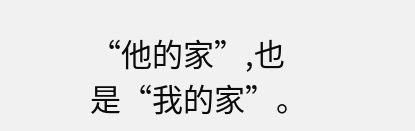“他的家”,也是“我的家”。